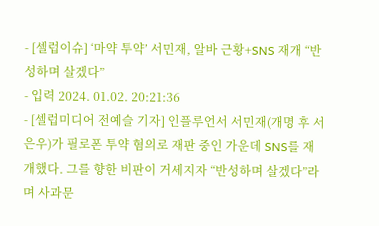- [셀럽이슈] ‘마약 투약’ 서민재, 알바 근황+SNS 재개 “반성하며 살겠다”
- 입력 2024. 01.02. 20:21:36
- [셀럽미디어 전예슬 기자] 인플루언서 서민재(개명 후 서은우)가 필로폰 투약 혐의로 재판 중인 가운데 SNS를 재개했다. 그를 향한 비판이 거세지자 “반성하며 살겠다”라며 사과문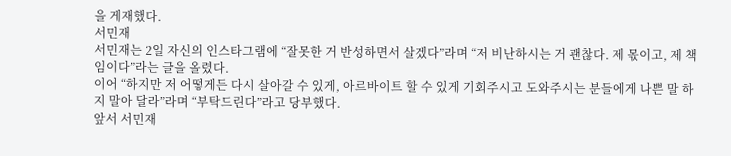을 게재했다.
서민재
서민재는 2일 자신의 인스타그램에 “잘못한 거 반성하면서 살겠다”라며 “저 비난하시는 거 괜찮다. 제 몫이고, 제 책임이다”라는 글을 올렸다.
이어 “하지만 저 어떻게든 다시 살아갈 수 있게, 아르바이트 할 수 있게 기회주시고 도와주시는 분들에게 나쁜 말 하지 말아 달라”라며 “부탁드린다”라고 당부했다.
앞서 서민재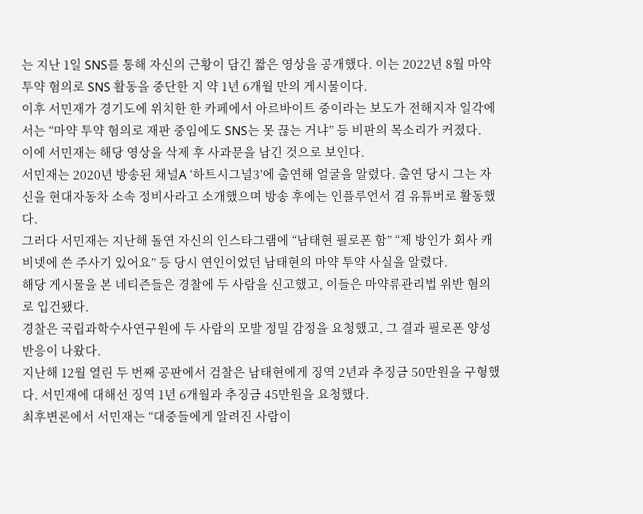는 지난 1일 SNS를 통해 자신의 근황이 담긴 짧은 영상을 공개했다. 이는 2022년 8월 마약 투약 혐의로 SNS 활동을 중단한 지 약 1년 6개월 만의 게시물이다.
이후 서민재가 경기도에 위치한 한 카페에서 아르바이트 중이라는 보도가 전해지자 일각에서는 “마약 투약 혐의로 재판 중임에도 SNS는 못 끊는 거냐” 등 비판의 목소리가 커졌다.
이에 서민재는 해당 영상을 삭제 후 사과문을 남긴 것으로 보인다.
서민재는 2020년 방송된 채널A ‘하트시그널3’에 출연해 얼굴을 알렸다. 출연 당시 그는 자신을 현대자동차 소속 정비사라고 소개했으며 방송 후에는 인플루언서 겸 유튜버로 활동했다.
그러다 서민재는 지난해 돌연 자신의 인스타그램에 “남태현 필로폰 함” “제 방인가 회사 캐비넷에 쓴 주사기 있어요” 등 당시 연인이었던 남태현의 마약 투약 사실을 알렸다.
해당 게시물을 본 네티즌들은 경찰에 두 사람을 신고했고, 이들은 마약류관리법 위반 혐의로 입건됐다.
경찰은 국립과학수사연구원에 두 사람의 모발 정밀 감정을 요청했고, 그 결과 필로폰 양성 반응이 나왔다.
지난해 12월 열린 두 번째 공판에서 검찰은 남태현에게 징역 2년과 추징금 50만원을 구형했다. 서민재에 대해선 징역 1년 6개월과 추징금 45만원을 요청했다.
최후변론에서 서민재는 “대중들에게 알려진 사람이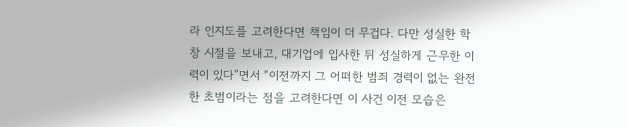라 인지도를 고려한다면 책임이 더 무겁다. 다만 성실한 학창 시절을 보내고, 대기업에 입사한 뒤 성실하게 근무한 이력이 있다”면서 “이전까지 그 어떠한 범죄 경력이 없는 완전한 초범이라는 점을 고려한다면 이 사건 이전 모습은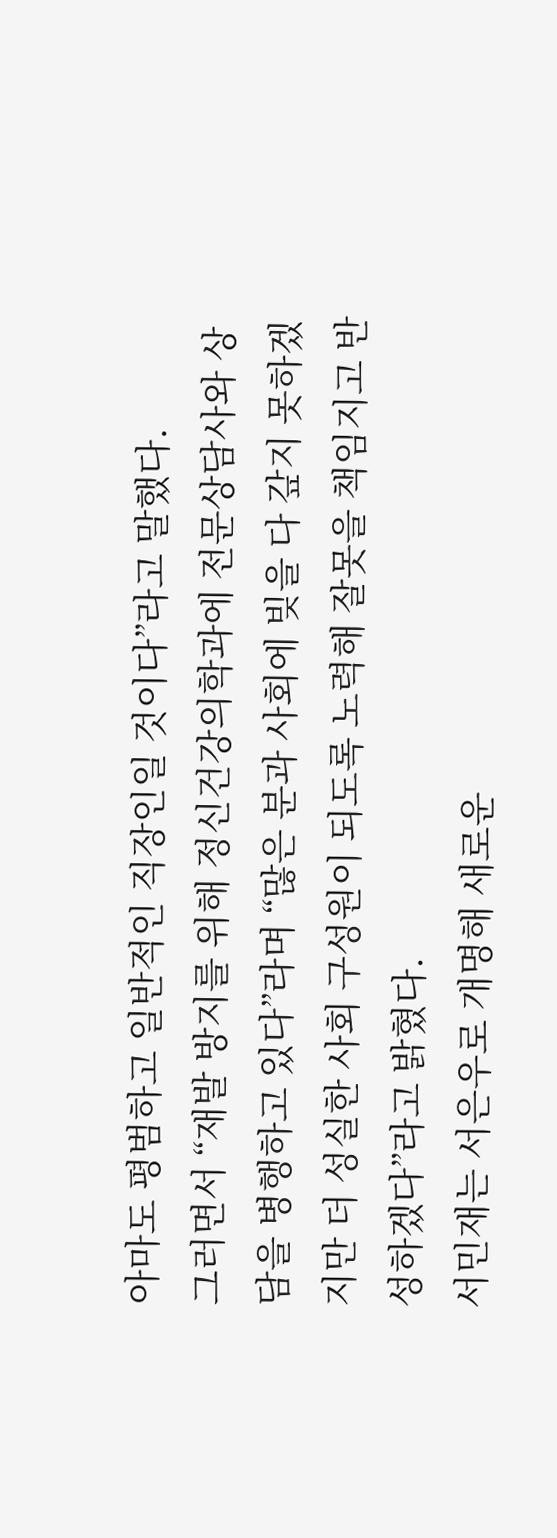아마도 평범하고 일반적인 직장인일 것이다”라고 말했다.
그러면서 “재발 방지를 위해 정신건강의학과에 전문상담사와 상담을 병행하고 있다”라며 “많은 분과 사회에 빚을 다 갚지 못하겠지만 더 성실한 사회 구성원이 되도록 노력해 잘못을 책임지고 반성하겠다”라고 밝혔다.
서민재는 서은우로 개명해 새로운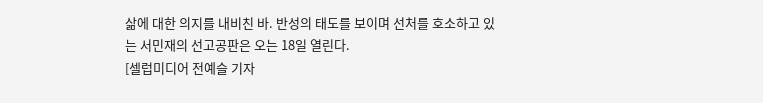삶에 대한 의지를 내비친 바. 반성의 태도를 보이며 선처를 호소하고 있는 서민재의 선고공판은 오는 18일 열린다.
[셀럽미디어 전예슬 기자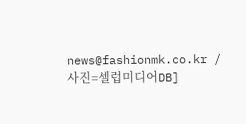news@fashionmk.co.kr / 사진=셀럽미디어DB]